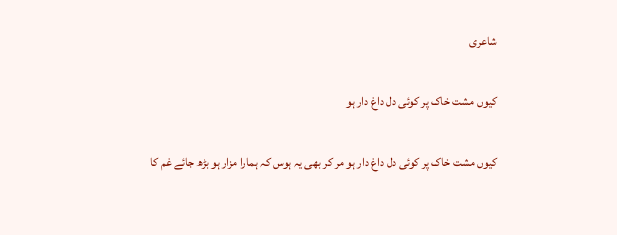شاعری

کیوں مشت خاک پر کوئی دل داغ دار ہو

کیوں مشت خاک پر کوئی دل داغ دار ہو مر کر بھی یہ ہوس کہ ہمارا مزار ہو بڑھ جائے غم کا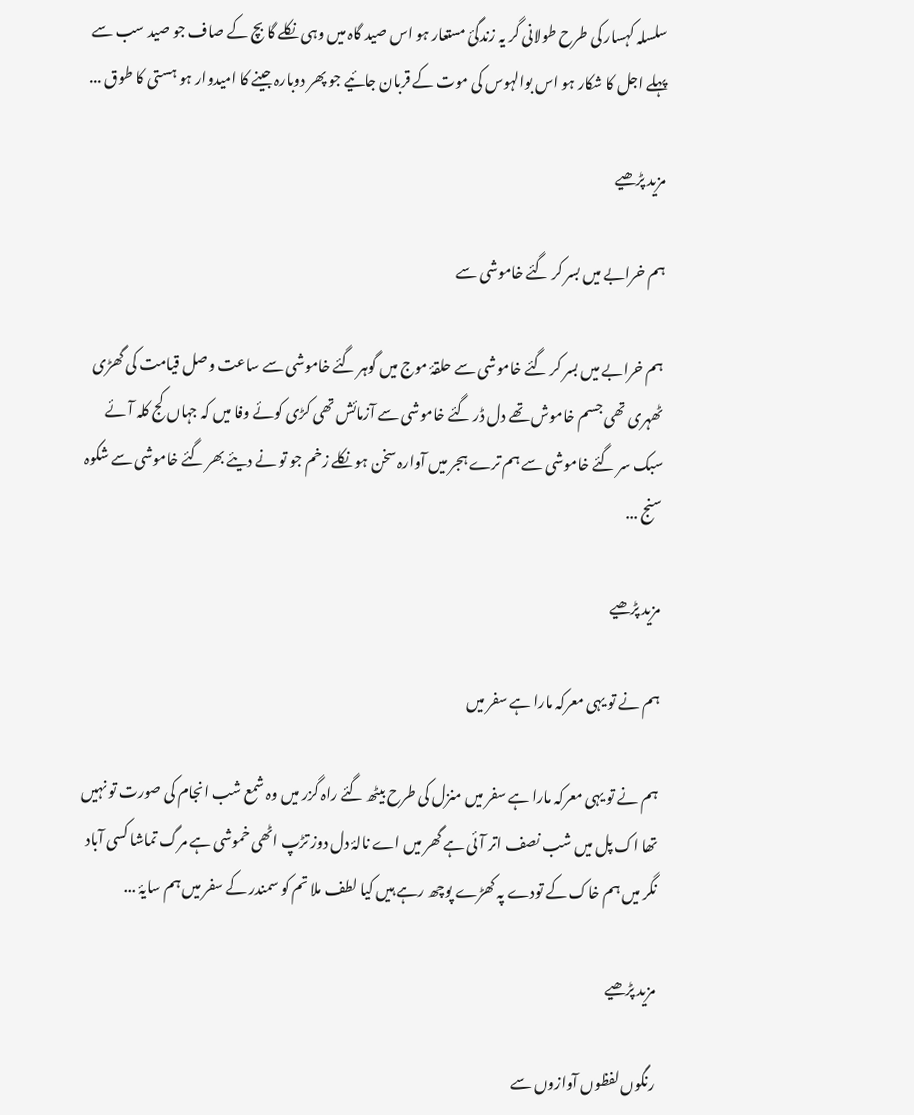سلسلہ کہسار کی طرح طولانی گر یہ زندگئ مستعار ہو اس صید گاہ میں وہی نکلے گا بچ کے صاف جو صید سب سے پہلے اجل کا شکار ہو اس بوالہوس کی موت کے قربان جائیے جو پھر دوبارہ جینے کا امیدوار ہو ہستی کا طوق ...

مزید پڑھیے

ہم خرابے میں بسر کر گئے خاموشی سے

ہم خرابے میں بسر کر گئے خاموشی سے حلقۂ موج میں گوہر گئے خاموشی سے ساعت وصل قیامت کی گھڑی ٹھہری تھی جسم خاموش تھے دل ڈر گئے خاموشی سے آزمائش تھی کڑی کوئے وفا میں کہ جہاں کج کلہ آئے سبک سر گئے خاموشی سے ہم ترے ہجر میں آوارہ سخن ہو نکلے زخم جو تو نے دیئے بھر گئے خاموشی سے شکوہ سنج ...

مزید پڑھیے

ہم نے تو یہی معرکہ مارا ہے سفر میں

ہم نے تو یہی معرکہ مارا ہے سفر میں منزل کی طرح بیٹھ گئے راہ گزر میں وہ شمع شب انجام کی صورت تو نہیں تھا اک پل میں شب نصف اتر آئی ہے گھر میں اے نالۂ دل دوز تڑپ اٹھی خموشی ہے مرگ تماشا کسی آباد نگر میں ہم خاک کے تودے پہ کھڑے پوچھ رہے ہیں کیا لطف ملا تم کو سمندر کے سفر میں ہم سایۂ ...

مزید پڑھیے

رنگوں لفظوں آوازوں سے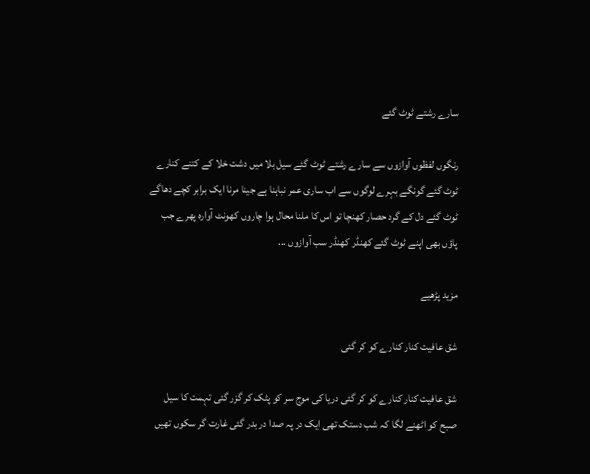سارے رشتے ٹوٹ گئے

رنگوں لفظوں آوازوں سے سارے رشتے ٹوٹ گئے سیل بلا میں دشت خلا کے کتنے کنارے ٹوٹ گئے گونگے بہرے لوگوں سے اب ساری عمر نباہنا ہے جینا مرنا ایک برابر کچے دھاگے ٹوٹ گئے دل کے گرد حصار کھنچا تو اس کا ملنا محال ہوا چاروں کھونٹ آوارہ پھرے جب پاؤں بھی اپنے ٹوٹ گئے کھنڈر کھنڈر سب آوازوں ...

مزید پڑھیے

شق عافیت کنار کنارے کو کر گئی

شق عافیت کنار کنارے کو کر گئی دریا کی موج سر کو پٹک کر گزر گئی تہمت کا سیل صبح کو اٹھنے لگا کہ شب دستک تھی ایک در پہ صدا در بدر گئی غارت گر سکوں تھیں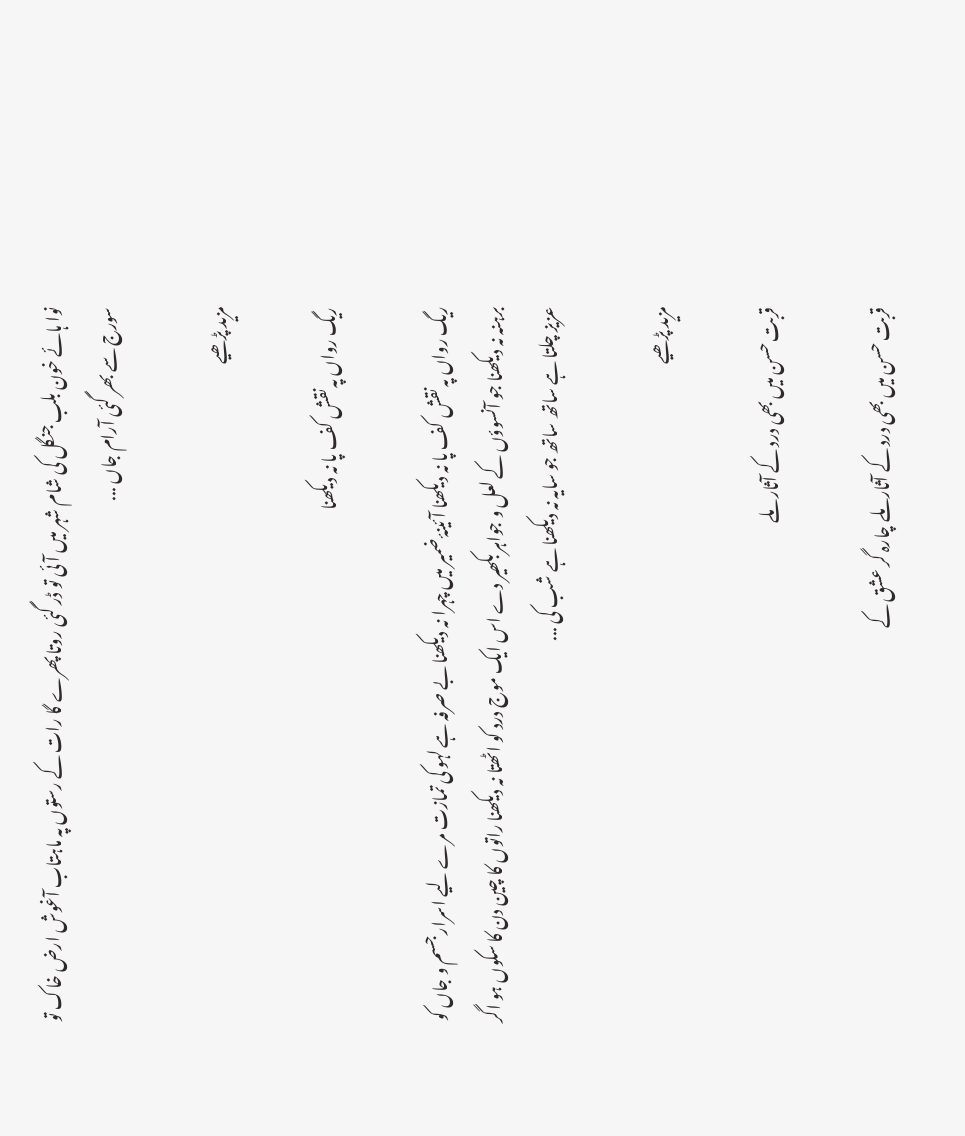نوا ہائے خون بلب جنگل کی شام شہر میں آئی تو ڈر گئی روتا پھرے گا رات کے رستوں پہ ماہتاب آغوش ارض خاک تو سورج سے بھر گئی آرام جاں ...

مزید پڑھیے

ریگ رواں پہ نقش کف پا نہ دیکھنا

ریگ رواں پہ نقش کف پا نہ دیکھنا آئینۂ ضمیر میں چہرا نہ دیکھنا بے صرفہ ہے لہو کی تمازت مرے لیے اسرار جسم و جاں کو برہنہ نہ دیکھنا جو آنسوؤں کے لعل و جواہر بکھیر دے اس ایک موج درد کو اٹھتا نہ دیکھنا راتوں کا چین دن کا سکوں ہو اگر عزیز چلتا ہے ساتھ ساتھ جو سایہ نہ دیکھنا ہے شب کی ...

مزید پڑھیے

قربت حسن میں بھی درد کے آثار ملے

قربت حسن میں بھی درد کے آثار ملے چارہ گر عشق کے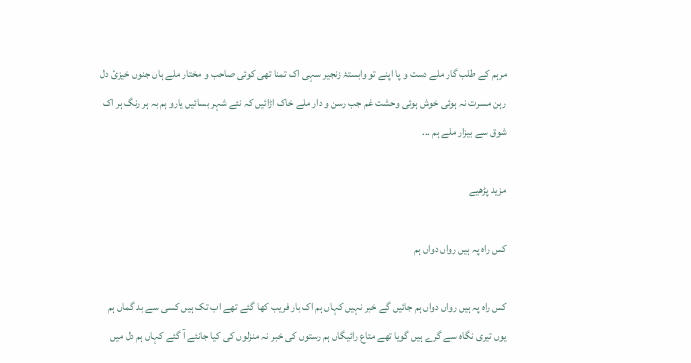مرہم کے طلب گار ملے دست و پا اپنے تو وابستۂ زنجیر سہی اک تمنا تھی کوئی صاحب و مختار ملے ہاں جنوں خیزیٔ دل رہن مسرت نہ ہوئی خوش ہوئی وحشت غم جب رسن و دار ملے خاک اڑائیں کہ نئے شہر بسائیں یارو ہم بہ ہر رنگ ہر اک شوق سے بیزار ملے ہم ...

مزید پڑھیے

کس راہ پہ ہیں رواں دواں ہم

کس راہ پہ ہیں رواں دواں ہم جائیں گے خبر نہیں کہاں ہم اک بار فریب کھا گئے تھے اب تک ہیں کسی سے بد گماں ہم یوں تیری نگاہ سے گرے ہیں گویا تھے متاع رائیگاں ہم رستوں کی خبر نہ منزلوں کی کیا جانئے آ گئے کہاں ہم دل میں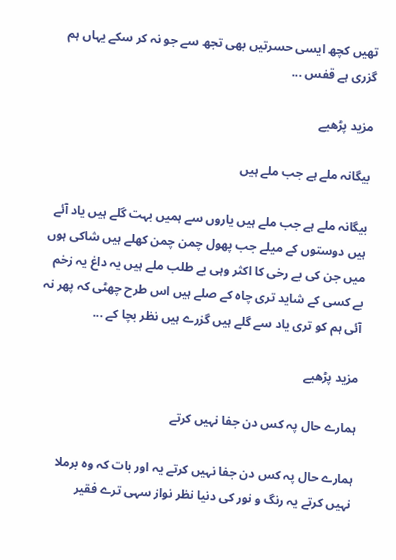تھیں کچھ ایسی حسرتیں بھی تجھ سے جو نہ کر سکے یہاں ہم گزری ہے قفس ...

مزید پڑھیے

بیگانہ ملے ہے جب ملے ہیں

بیگانہ ملے ہے جب ملے ہیں یاروں سے ہمیں بہت گلے ہیں یاد آئے ہیں دوستوں کے میلے جب پھول چمن چمن کھلے ہیں شاکی ہوں میں جن کی بے رخی کا اکثر وہی بے طلب ملے ہیں یہ داغ یہ زخم بے کسی کے شاید تری چاہ کے صلے ہیں اس طرح چھٹی کہ پھر نہ آئی ہم کو تری یاد سے گلے ہیں گزرے ہیں نظر بچا کے ...

مزید پڑھیے

ہمارے حال پہ کس دن جفا نہیں کرتے

ہمارے حال پہ کس دن جفا نہیں کرتے یہ اور بات کہ وہ برملا نہیں کرتے یہ رنگ و نور کی دنیا نظر نواز سہی ترے فقیر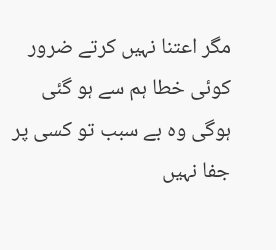مگر اعتنا نہیں کرتے ضرور کوئی خطا ہم سے ہو گئی ہوگی وہ بے سبب تو کسی پر جفا نہیں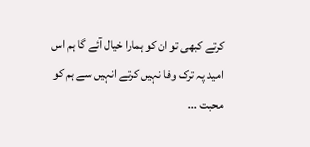کرتے کبھی تو ان کو ہمارا خیال آئے گا ہم اس امید پہ ترک وفا نہیں کرتے انہیں سے ہم کو محبت ...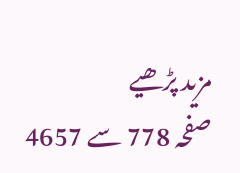مزید پڑھیے
صفحہ 778 سے 4657